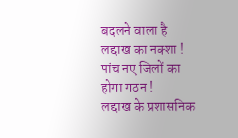बदलने वाला है लद्दाख का नक्शा ! पांच नए जिलों का होगा गठन !
लद्दाख के प्रशासनिक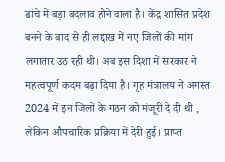ढांचे में बड़ा बदलाव होने वाला है। केंद्र शासित प्रदेश बनने के बाद से ही लद्दाख में नए जिलों की मांग लगातार उठ रही थी। अब इस दिशा में सरकार ने महत्वपूर्ण कदम बढ़ा दिया है। गृह मंत्रालय ने अगस्त 2024 में इन जिलों के गठन को मंजूरी दे दी थी , लेकिन औपचारिक प्रक्रिया में देरी हुई। प्राप्त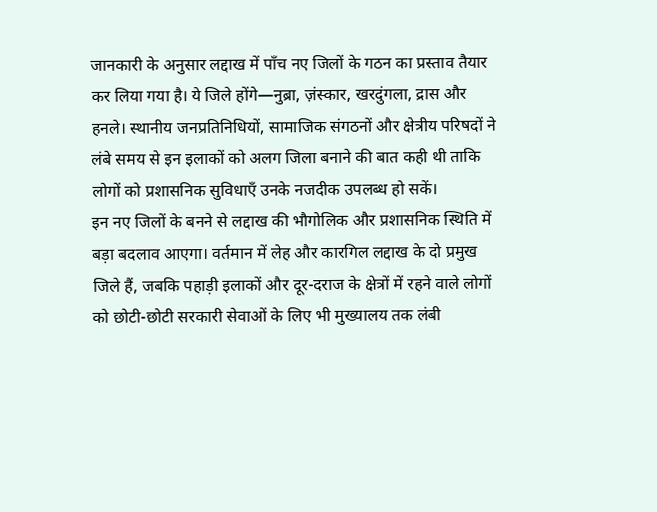जानकारी के अनुसार लद्दाख में पाँच नए जिलों के गठन का प्रस्ताव तैयार कर लिया गया है। ये जिले होंगे—नुब्रा, ज़ंस्कार, खरदुंगला, द्रास और हनले। स्थानीय जनप्रतिनिधियों, सामाजिक संगठनों और क्षेत्रीय परिषदों ने लंबे समय से इन इलाकों को अलग जिला बनाने की बात कही थी ताकि लोगों को प्रशासनिक सुविधाएँ उनके नजदीक उपलब्ध हो सकें।
इन नए जिलों के बनने से लद्दाख की भौगोलिक और प्रशासनिक स्थिति में बड़ा बदलाव आएगा। वर्तमान में लेह और कारगिल लद्दाख के दो प्रमुख जिले हैं, जबकि पहाड़ी इलाकों और दूर-दराज के क्षेत्रों में रहने वाले लोगों को छोटी-छोटी सरकारी सेवाओं के लिए भी मुख्यालय तक लंबी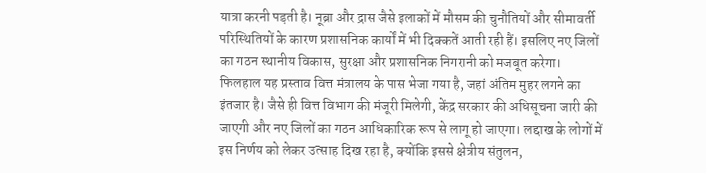यात्रा करनी पड़ती है। नूब्रा और द्रास जैसे इलाकों में मौसम की चुनौतियों और सीमावर्ती परिस्थितियों के कारण प्रशासनिक कार्यों में भी दिक्कतें आती रही हैं। इसलिए नए जिलों का गठन स्थानीय विकास, सुरक्षा और प्रशासनिक निगरानी को मजबूत करेगा।
फिलहाल यह प्रस्ताव वित्त मंत्रालय के पास भेजा गया है, जहां अंतिम मुहर लगने का इंतजार है। जैसे ही वित्त विभाग की मंजूरी मिलेगी, केंद्र सरकार की अधिसूचना जारी की जाएगी और नए जिलों का गठन आधिकारिक रूप से लागू हो जाएगा। लद्दाख के लोगों में इस निर्णय को लेकर उत्साह दिख रहा है, क्योंकि इससे क्षेत्रीय संतुलन,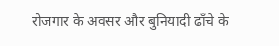रोजगार के अवसर और बुनियादी ढाँचे के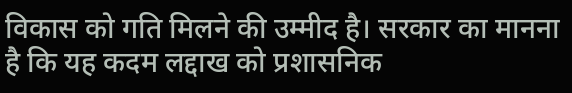विकास को गति मिलने की उम्मीद है। सरकार का मानना है कि यह कदम लद्दाख को प्रशासनिक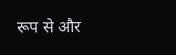रूप से और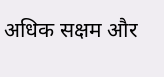अधिक सक्षम और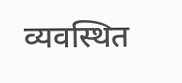व्यवस्थित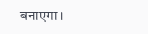बनाएगा।